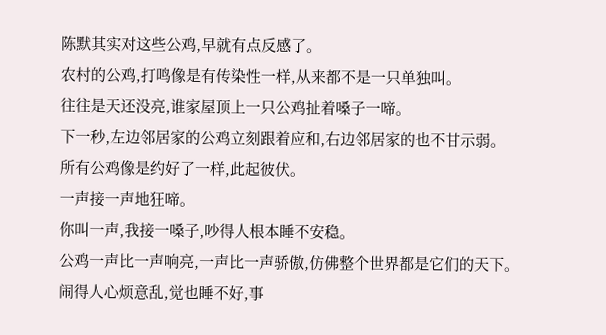陈默其实对这些公鸡,早就有点反感了。
农村的公鸡,打鸣像是有传染性一样,从来都不是一只单独叫。
往往是天还没亮,谁家屋顶上一只公鸡扯着嗓子一啼。
下一秒,左边邻居家的公鸡立刻跟着应和,右边邻居家的也不甘示弱。
所有公鸡像是约好了一样,此起彼伏。
一声接一声地狂啼。
你叫一声,我接一嗓子,吵得人根本睡不安稳。
公鸡一声比一声响亮,一声比一声骄傲,仿佛整个世界都是它们的天下。
闹得人心烦意乱,觉也睡不好,事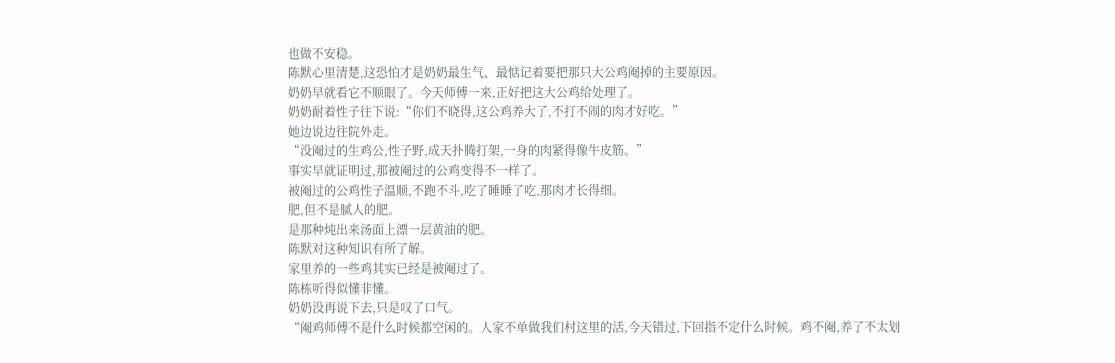也做不安稳。
陈默心里清楚,这恐怕才是奶奶最生气、最惦记着要把那只大公鸡阉掉的主要原因。
奶奶早就看它不顺眼了。今天师傅一来,正好把这大公鸡给处理了。
奶奶耐着性子往下说:“你们不晓得,这公鸡养大了,不打不闹的肉才好吃。”
她边说边往院外走。
“没阉过的生鸡公,性子野,成天扑腾打架,一身的肉紧得像牛皮筋。”
事实早就证明过,那被阉过的公鸡变得不一样了。
被阉过的公鸡性子温顺,不跑不斗,吃了睡睡了吃,那肉才长得细。
肥,但不是腻人的肥。
是那种炖出来汤面上漂一层黄油的肥。
陈默对这种知识有所了解。
家里养的一些鸡其实已经是被阉过了。
陈栋听得似懂非懂。
奶奶没再说下去,只是叹了口气。
“阉鸡师傅不是什么时候都空闲的。人家不单做我们村这里的活,今天错过,下回指不定什么时候。鸡不阉,养了不太划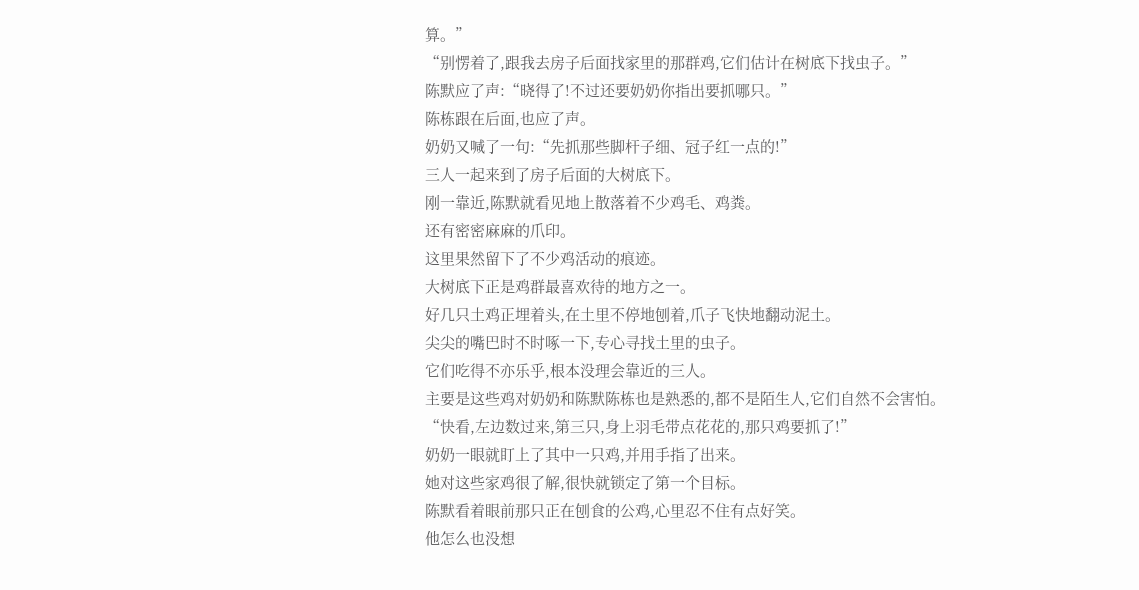算。”
“别愣着了,跟我去房子后面找家里的那群鸡,它们估计在树底下找虫子。”
陈默应了声:“晓得了!不过还要奶奶你指出要抓哪只。”
陈栋跟在后面,也应了声。
奶奶又喊了一句:“先抓那些脚杆子细、冠子红一点的!”
三人一起来到了房子后面的大树底下。
刚一靠近,陈默就看见地上散落着不少鸡毛、鸡粪。
还有密密麻麻的爪印。
这里果然留下了不少鸡活动的痕迹。
大树底下正是鸡群最喜欢待的地方之一。
好几只土鸡正埋着头,在土里不停地刨着,爪子飞快地翻动泥土。
尖尖的嘴巴时不时啄一下,专心寻找土里的虫子。
它们吃得不亦乐乎,根本没理会靠近的三人。
主要是这些鸡对奶奶和陈默陈栋也是熟悉的,都不是陌生人,它们自然不会害怕。
“快看,左边数过来,第三只,身上羽毛带点花花的,那只鸡要抓了!”
奶奶一眼就盯上了其中一只鸡,并用手指了出来。
她对这些家鸡很了解,很快就锁定了第一个目标。
陈默看着眼前那只正在刨食的公鸡,心里忍不住有点好笑。
他怎么也没想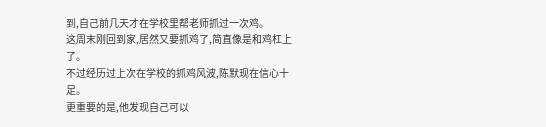到,自己前几天才在学校里帮老师抓过一次鸡。
这周末刚回到家,居然又要抓鸡了,简直像是和鸡杠上了。
不过经历过上次在学校的抓鸡风波,陈默现在信心十足。
更重要的是,他发现自己可以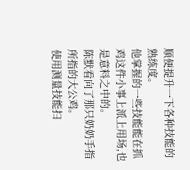顺便提升一下各种技能的熟练度。
他掌握的一些技能能在抓鸡这件小事上派上用场,也是意料之中的。
陈默看向了那只奶奶手指所指的大公鸡。
使用测量技能扫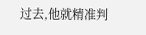过去,他就精准判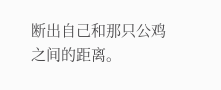断出自己和那只公鸡之间的距离。